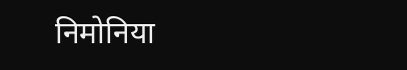निमोनिया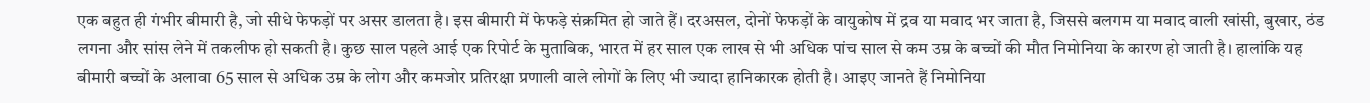एक बहुत ही गंभीर बीमारी है, जो सीधे फेफड़ों पर असर डालता है। इस बीमारी में फेफड़े संक्रमित हो जाते हैं। दरअसल, दोनों फेफड़ों के वायुकोष में द्रव या मवाद भर जाता है, जिससे बलगम या मवाद वाली खांसी, बुखार, ठंड लगना और सांस लेने में तकलीफ हो सकती है। कुछ साल पहले आई एक रिपोर्ट के मुताबिक, भारत में हर साल एक लाख से भी अधिक पांच साल से कम उम्र के बच्चों की मौत निमोनिया के कारण हो जाती है। हालांकि यह बीमारी बच्चों के अलावा 65 साल से अधिक उम्र के लोग और कमजोर प्रतिरक्षा प्रणाली वाले लोगों के लिए भी ज्यादा हानिकारक होती है। आइए जानते हैं निमोनिया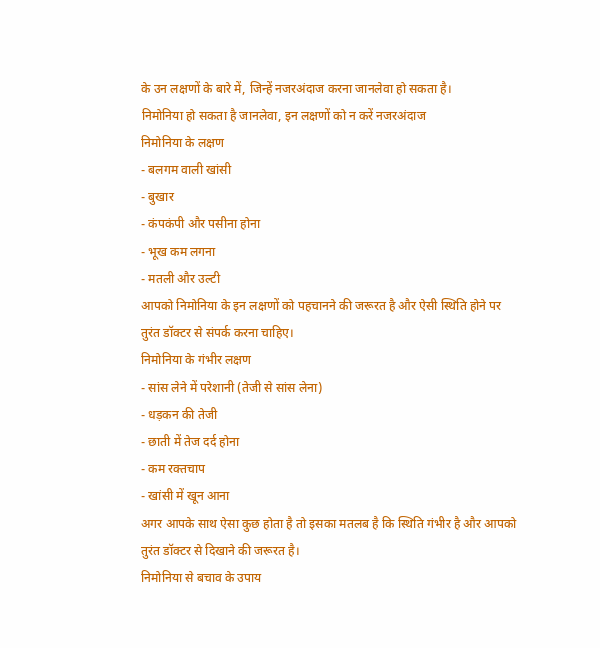के उन लक्षणों के बारे में, जिन्हें नजरअंदाज करना जानलेवा हो सकता है।
निमोनिया हो सकता है जानलेवा, इन लक्षणों को न करें नजरअंदाज
निमोनिया के लक्षण
- बलगम वाली खांसी
- बुखार
- कंपकंपी और पसीना होना
- भूख कम लगना
- मतली और उल्टी
आपको निमोनिया के इन लक्षणों को पहचानने की जरूरत है और ऐसी स्थिति होने पर तुरंत डॉक्टर से संपर्क करना चाहिए।
निमोनिया के गंभीर लक्षण
- सांस लेने में परेशानी (तेजी से सांस लेना)
- धड़कन की तेजी
- छाती में तेज दर्द होना
- कम रक्तचाप
- खांसी में खून आना
अगर आपके साथ ऐसा कुछ होता है तो इसका मतलब है कि स्थिति गंभीर है और आपको तुरंत डॉक्टर से दिखाने की जरूरत है।
निमोनिया से बचाव के उपाय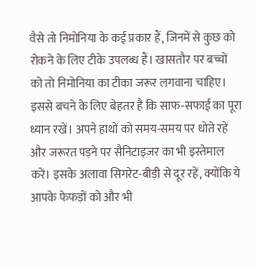वैसे तो निमोनिया के कई प्रकार हैं, जिनमें से कुछ को रोकने के लिए टीके उपलब्ध हैं। खासतौर पर बच्चों को तो निमोनिया का टीका जरूर लगवाना चाहिए। इससे बचने के लिए बेहतर है कि साफ-सफाई का पूरा ध्यान रखें। अपने हाथों को समय-समय पर धोते रहें और जरूरत पड़ने पर सैनिटाइजर का भी इस्तेमाल करें। इसके अलावा सिगरेट-बीड़ी से दूर रहें, क्योंकि ये आपके फेफड़ों को और भी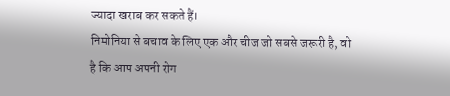ज्यादा खराब कर सकते हैं।
निमोनिया से बचाव के लिए एक और चीज जो सबसे जरूरी है, वो है कि आप अपनी रोग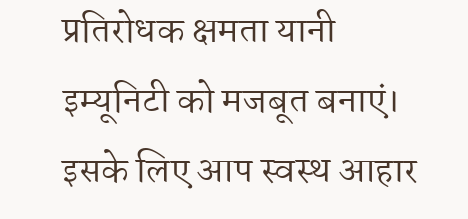प्रतिरोधक क्षमता यानी इम्यूनिटी को मजबूत बनाएं। इसके लिए आप स्वस्थ आहार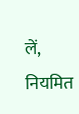लें, नियमित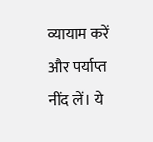व्यायाम करें और पर्याप्त नींद लें। ये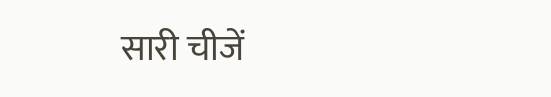सारी चीजें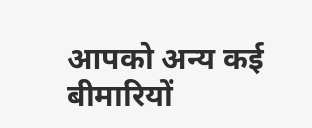आपको अन्य कई बीमारियों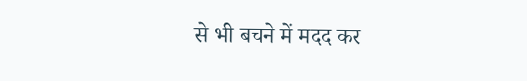से भी बचने में मदद कर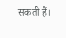सकती हैं।